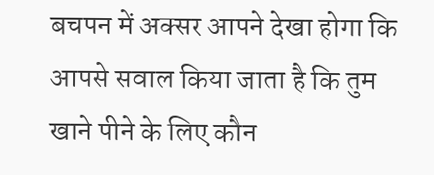बचपन में अक्सर आपने देखा होगा कि आपसे सवाल किया जाता है कि तुम खाने पीने के लिए कौन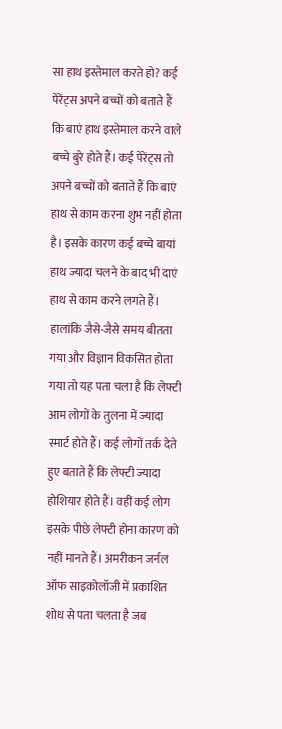सा हाथ इस्तेमाल करते हो? कई पेरेंट्स अपने बच्चों को बताते हैं कि बाएं हाथ इस्तेमाल करने वाले बच्चे बुरे होते हैं। कई पेरेंट्स तो अपने बच्चों को बताते हैं कि बाएं हाथ से काम करना शुभ नहीं होता है। इसके कारण कई बच्चे बायां हाथ ज्यादा चलने के बाद भी दाएं हाथ से काम करने लगते हैं। हालांकि जैसे-जैसे समय बीतता गया और विज्ञान विकसित होता गया तो यह पता चला है कि लेफ्टी आम लोगों के तुलना में ज्यादा स्मार्ट होते हैं। कई लोगों तर्क देते हुए बताते हैं कि लेफ्टी ज्यादा होशियार होते हैं। वहीं कई लोग इसके पीछे लेफ्टी होना कारण को नहीं मानते हैं। अमरीकन जर्नल ऑफ साइकोलॉजी में प्रकाशित शोध से पता चलता है जब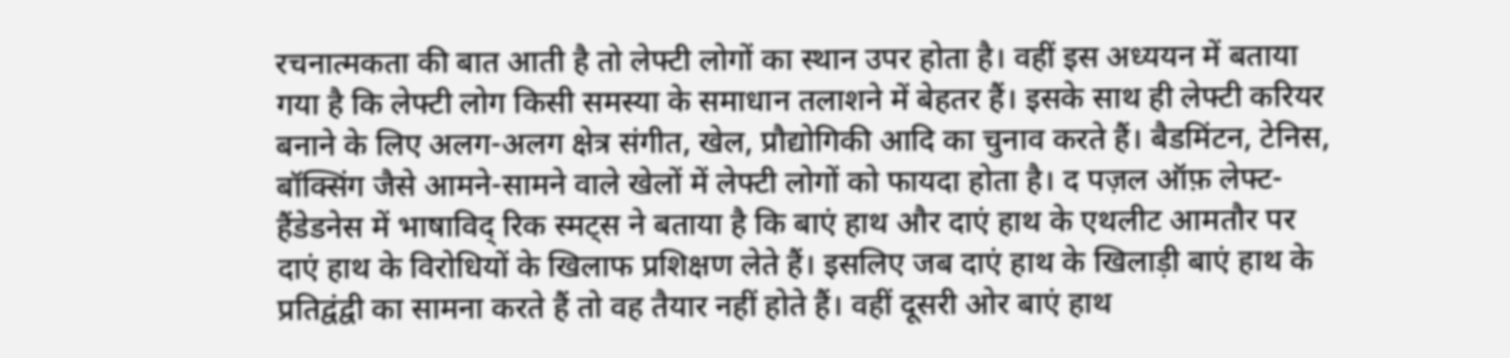रचनात्मकता की बात आती है तो लेफ्टी लोगों का स्थान उपर होता है। वहीं इस अध्ययन में बताया गया है कि लेफ्टी लोग किसी समस्या के समाधान तलाशने में बेहतर हैं। इसके साथ ही लेफ्टी करियर बनाने के लिए अलग-अलग क्षेत्र संगीत, खेल, प्रौद्योगिकी आदि का चुनाव करते हैं। बैडमिंटन, टेनिस, बॉक्सिंग जैसे आमने-सामने वाले खेलों में लेफ्टी लोगों को फायदा होता है। द पज़ल ऑफ़ लेफ्ट-हैंडेडनेस में भाषाविद् रिक स्मट्स ने बताया है कि बाएं हाथ और दाएं हाथ के एथलीट आमतौर पर दाएं हाथ के विरोधियों के खिलाफ प्रशिक्षण लेते हैं। इसलिए जब दाएं हाथ के खिलाड़ी बाएं हाथ के प्रतिद्वंद्वी का सामना करते हैं तो वह तैयार नहीं होते हैं। वहीं दूसरी ओर बाएं हाथ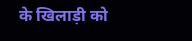के खिलाड़ी को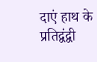दाएं हाथ के प्रतिद्वंद्वी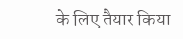के लिए तैयार किया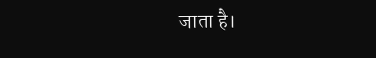जाता है।